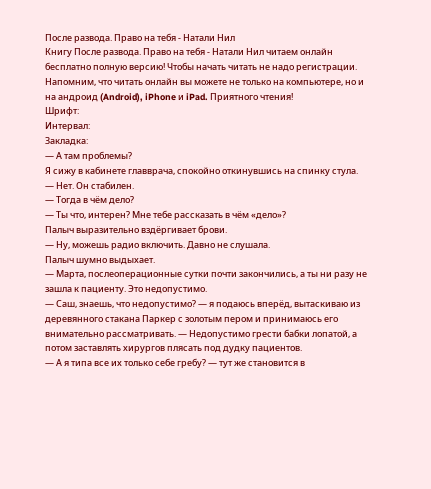После развода. Право на тебя - Натали Нил
Книгу После развода. Право на тебя - Натали Нил читаем онлайн бесплатно полную версию! Чтобы начать читать не надо регистрации. Напомним, что читать онлайн вы можете не только на компьютере, но и на андроид (Android), iPhone и iPad. Приятного чтения!
Шрифт:
Интервал:
Закладка:
— А там проблемы?
Я сижу в кабинете главврача, спокойно откинувшись на спинку стула.
— Нет. Он стабилен.
— Тогда в чём дело?
— Ты что, интерен? Мне тебе рассказать в чём «дело»?
Палыч выразительно вздёргивает брови.
— Ну, можешь радио включить. Давно не слушала.
Палыч шумно выдыхает.
— Марта, послеоперационные сутки почти закончились, а ты ни разу не зашла к пациенту. Это недопустимо.
— Саш, знаешь, что недопустимо? — я подаюсь вперёд, вытаскиваю из деревянного стакана Паркер с золотым пером и принимаюсь его внимательно рассматривать. — Недопустимо грести бабки лопатой, а потом заставлять хирургов плясать под дудку пациентов.
— А я типа все их только себе гребу? — тут же становится в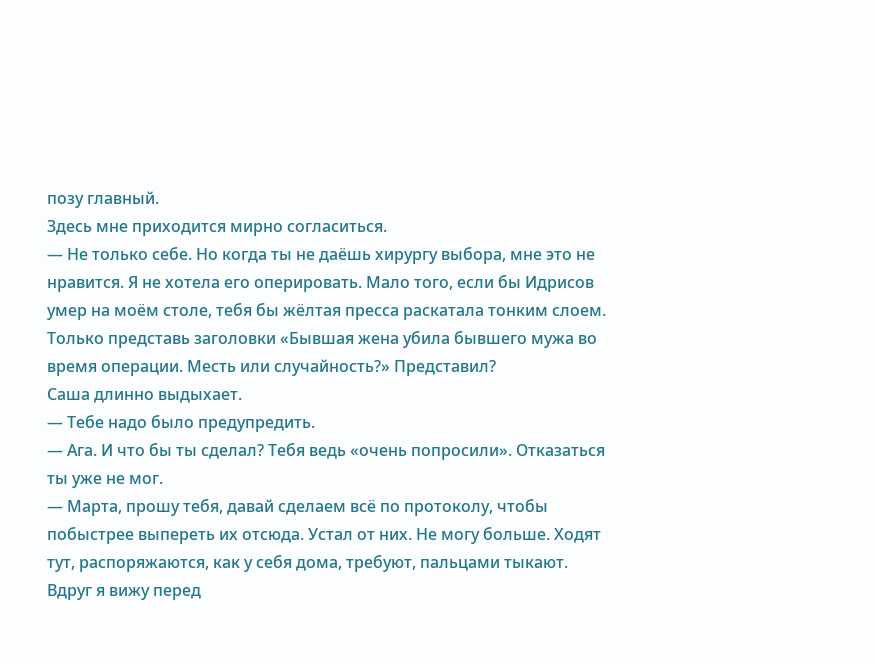позу главный.
Здесь мне приходится мирно согласиться.
— Не только себе. Но когда ты не даёшь хирургу выбора, мне это не нравится. Я не хотела его оперировать. Мало того, если бы Идрисов умер на моём столе, тебя бы жёлтая пресса раскатала тонким слоем. Только представь заголовки «Бывшая жена убила бывшего мужа во время операции. Месть или случайность?» Представил?
Саша длинно выдыхает.
— Тебе надо было предупредить.
— Ага. И что бы ты сделал? Тебя ведь «очень попросили». Отказаться ты уже не мог.
— Марта, прошу тебя, давай сделаем всё по протоколу, чтобы побыстрее выпереть их отсюда. Устал от них. Не могу больше. Ходят тут, распоряжаются, как у себя дома, требуют, пальцами тыкают.
Вдруг я вижу перед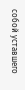собой уставшего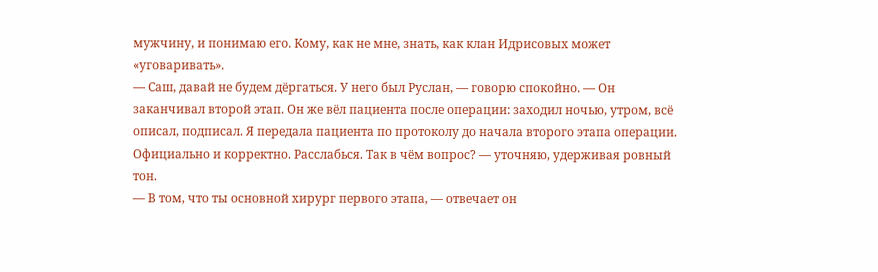мужчину, и понимаю его. Кому, как не мне, знать, как клан Идрисовых может «уговаривать».
— Саш, давай не будем дёргаться. У него был Руслан, — говорю спокойно. — Он заканчивал второй этап. Он же вёл пациента после операции: заходил ночью, утром, всё описал, подписал. Я передала пациента по протоколу до начала второго этапа операции. Официально и корректно. Расслабься. Так в чём вопрос? — уточняю, удерживая ровный тон.
— В том, что ты основной хирург первого этапа, — отвечает он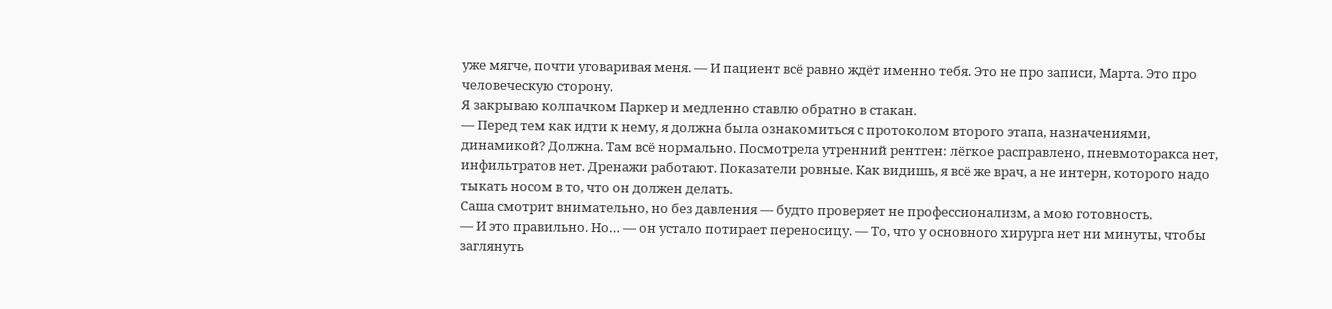уже мягче, почти уговаривая меня. — И пациент всё равно ждёт именно тебя. Это не про записи, Марта. Это про человеческую сторону.
Я закрываю колпачком Паркер и медленно ставлю обратно в стакан.
— Перед тем как идти к нему, я должна была ознакомиться с протоколом второго этапа, назначениями, динамикой? Должна. Там всё нормально. Посмотрела утренний рентген: лёгкое расправлено, пневмоторакса нет, инфильтратов нет. Дренажи работают. Показатели ровные. Как видишь, я всё же врач, а не интерн, которого надо тыкать носом в то, что он должен делать.
Саша смотрит внимательно, но без давления — будто проверяет не профессионализм, а мою готовность.
— И это правильно. Но… — он устало потирает переносицу. — То, что у основного хирурга нет ни минуты, чтобы заглянуть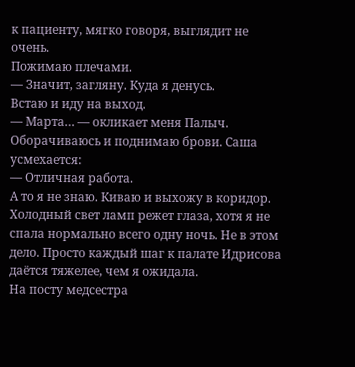к пациенту, мягко говоря, выглядит не очень.
Пожимаю плечами.
— Значит, загляну. Куда я денусь.
Встаю и иду на выход.
— Марта… — окликает меня Палыч.
Оборачиваюсь и поднимаю брови. Саша усмехается:
— Отличная работа.
А то я не знаю. Киваю и выхожу в коридор.
Холодный свет ламп режет глаза, хотя я не спала нормально всего одну ночь. Не в этом дело. Просто каждый шаг к палате Идрисова даётся тяжелее, чем я ожидала.
На посту медсестра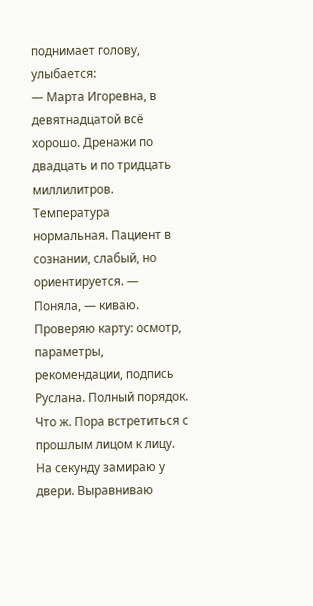поднимает голову, улыбается:
— Марта Игоревна, в девятнадцатой всё хорошо. Дренажи по двадцать и по тридцать миллилитров. Температура нормальная. Пациент в сознании, слабый, но ориентируется. — Поняла, — киваю.
Проверяю карту: осмотр, параметры, рекомендации, подпись Руслана. Полный порядок. Что ж. Пора встретиться с прошлым лицом к лицу.
На секунду замираю у двери. Выравниваю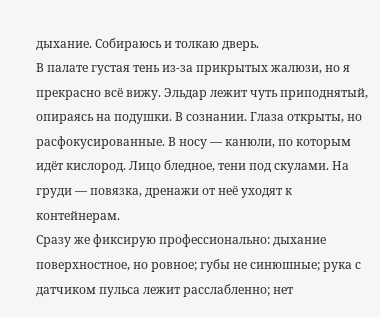дыхание. Собираюсь и толкаю дверь.
В палате густая тень из-за прикрытых жалюзи, но я прекрасно всё вижу. Эльдар лежит чуть приподнятый, опираясь на подушки. В сознании. Глаза открыты, но расфокусированные. В носу — канюли, по которым идёт кислород. Лицо бледное, тени под скулами. На груди — повязка, дренажи от неё уходят к контейнерам.
Сразу же фиксирую профессионально: дыхание поверхностное, но ровное; губы не синюшные; рука с датчиком пульса лежит расслабленно; нет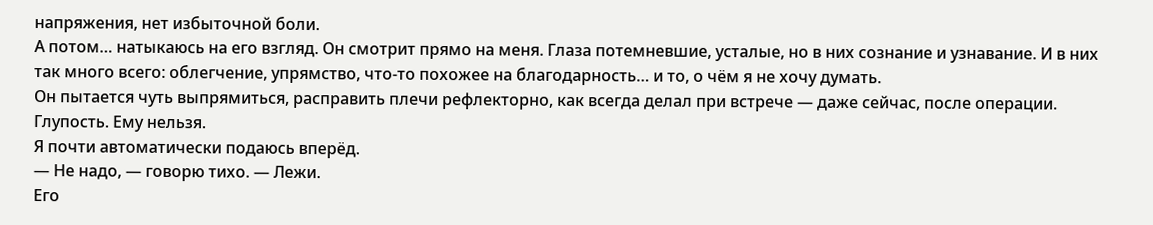напряжения, нет избыточной боли.
А потом… натыкаюсь на его взгляд. Он смотрит прямо на меня. Глаза потемневшие, усталые, но в них сознание и узнавание. И в них так много всего: облегчение, упрямство, что-то похожее на благодарность… и то, о чём я не хочу думать.
Он пытается чуть выпрямиться, расправить плечи рефлекторно, как всегда делал при встрече — даже сейчас, после операции. Глупость. Ему нельзя.
Я почти автоматически подаюсь вперёд.
— Не надо, — говорю тихо. — Лежи.
Его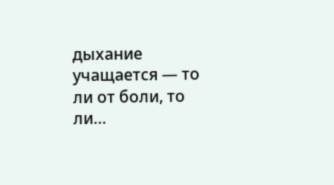дыхание учащается — то ли от боли, то ли…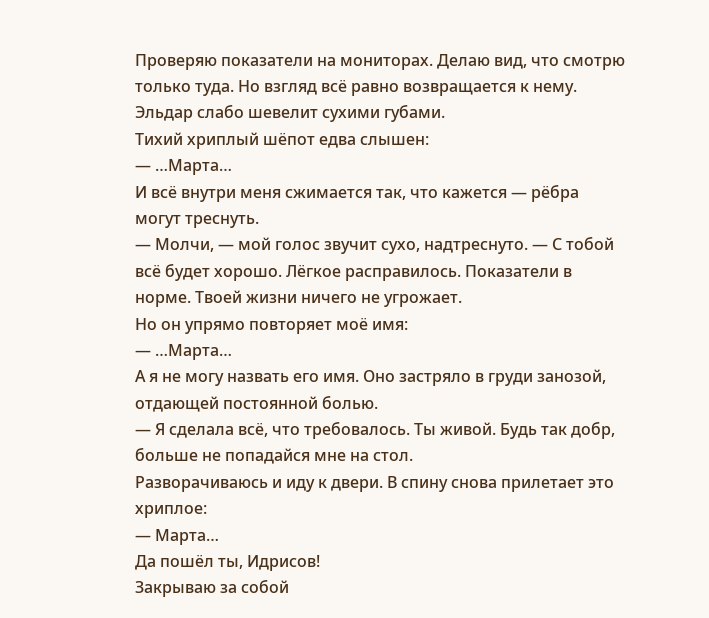Проверяю показатели на мониторах. Делаю вид, что смотрю только туда. Но взгляд всё равно возвращается к нему.
Эльдар слабо шевелит сухими губами.
Тихий хриплый шёпот едва слышен:
— …Марта…
И всё внутри меня сжимается так, что кажется — рёбра могут треснуть.
— Молчи, — мой голос звучит сухо, надтреснуто. — С тобой всё будет хорошо. Лёгкое расправилось. Показатели в норме. Твоей жизни ничего не угрожает.
Но он упрямо повторяет моё имя:
— …Марта…
А я не могу назвать его имя. Оно застряло в груди занозой, отдающей постоянной болью.
— Я сделала всё, что требовалось. Ты живой. Будь так добр, больше не попадайся мне на стол.
Разворачиваюсь и иду к двери. В спину снова прилетает это хриплое:
— Марта…
Да пошёл ты, Идрисов!
Закрываю за собой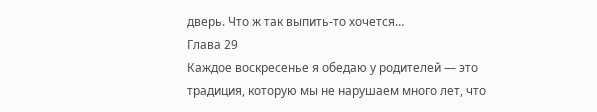дверь. Что ж так выпить-то хочется…
Глава 29
Каждое воскресенье я обедаю у родителей — это традиция, которую мы не нарушаем много лет, что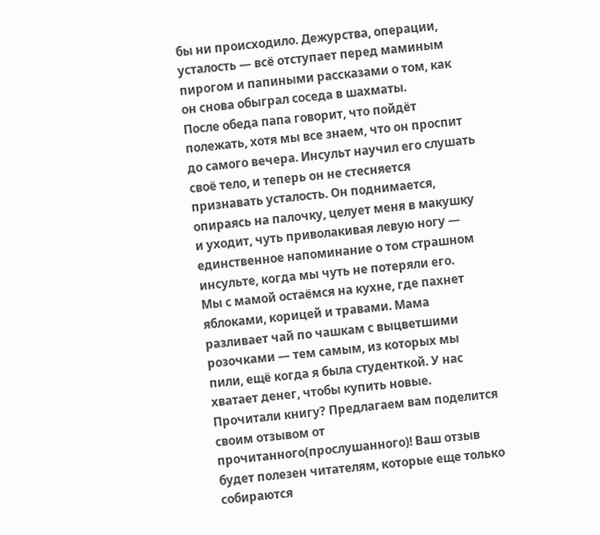бы ни происходило. Дежурства, операции, усталость — всё отступает перед маминым пирогом и папиными рассказами о том, как он снова обыграл соседа в шахматы.
После обеда папа говорит, что пойдёт полежать, хотя мы все знаем, что он проспит до самого вечера. Инсульт научил его слушать своё тело, и теперь он не стесняется признавать усталость. Он поднимается, опираясь на палочку, целует меня в макушку и уходит, чуть приволакивая левую ногу — единственное напоминание о том страшном инсульте, когда мы чуть не потеряли его.
Мы с мамой остаёмся на кухне, где пахнет яблоками, корицей и травами. Мама разливает чай по чашкам с выцветшими розочками — тем самым, из которых мы пили, ещё когда я была студенткой. У нас хватает денег, чтобы купить новые.
Прочитали книгу? Предлагаем вам поделится своим отзывом от прочитанного(прослушанного)! Ваш отзыв будет полезен читателям, которые еще только собираются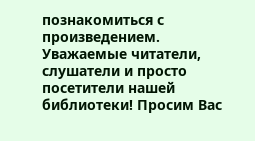познакомиться с произведением.
Уважаемые читатели, слушатели и просто посетители нашей библиотеки! Просим Вас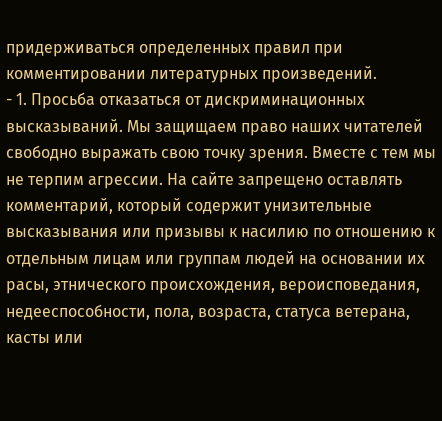придерживаться определенных правил при комментировании литературных произведений.
- 1. Просьба отказаться от дискриминационных высказываний. Мы защищаем право наших читателей свободно выражать свою точку зрения. Вместе с тем мы не терпим агрессии. На сайте запрещено оставлять комментарий, который содержит унизительные высказывания или призывы к насилию по отношению к отдельным лицам или группам людей на основании их расы, этнического происхождения, вероисповедания, недееспособности, пола, возраста, статуса ветерана, касты или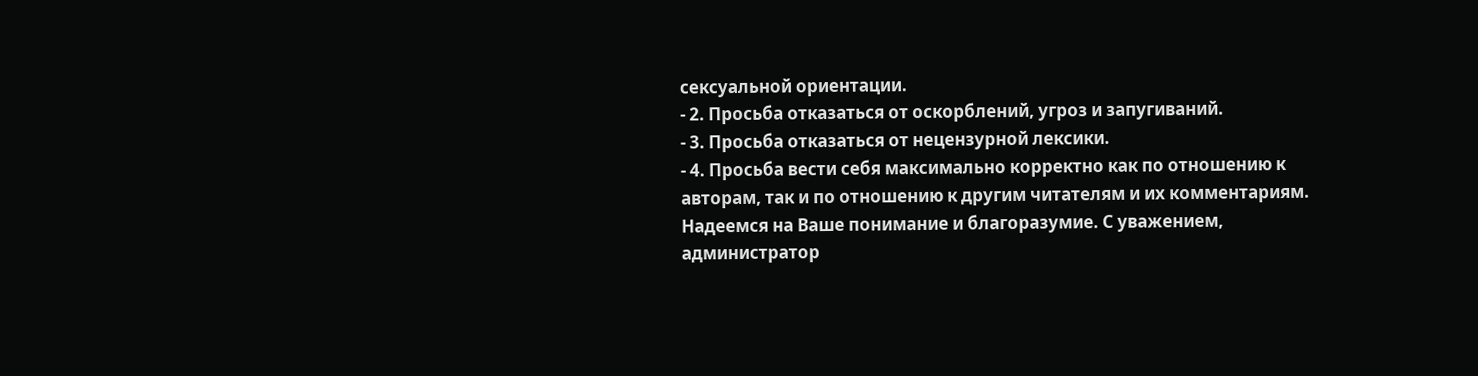сексуальной ориентации.
- 2. Просьба отказаться от оскорблений, угроз и запугиваний.
- 3. Просьба отказаться от нецензурной лексики.
- 4. Просьба вести себя максимально корректно как по отношению к авторам, так и по отношению к другим читателям и их комментариям.
Надеемся на Ваше понимание и благоразумие. С уважением, администратор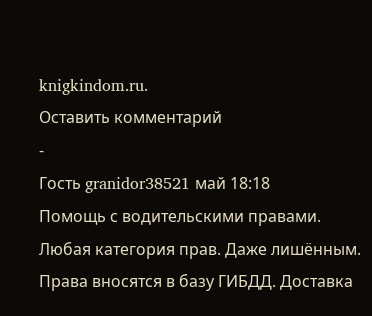knigkindom.ru.
Оставить комментарий
-
Гость granidor38521 май 18:18
Помощь с водительскими правами. Любая категория прав. Даже лишённым. Права вносятся в базу ГИБДД. Доставка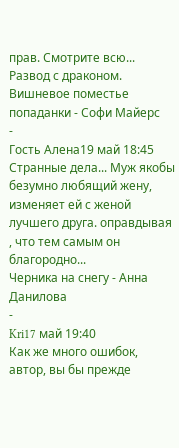прав. Смотрите всю...
Развод с драконом. Вишневое поместье попаданки - Софи Майерс
-
Гость Алена19 май 18:45
Странные дела... Муж якобы безумно любящий жену, изменяет ей с женой лучшего друга. оправдывая , что тем самым он благородно...
Черника на снегу - Анна Данилова
-
Kri17 май 19:40
Как же много ошибок, автор, вы бы прежде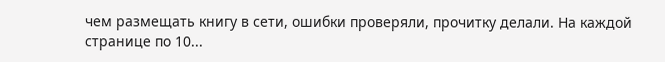чем размещать книгу в сети, ошибки проверяли, прочитку делали. На каждой странице по 10...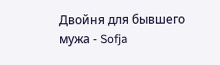Двойня для бывшего мужа - Sofja